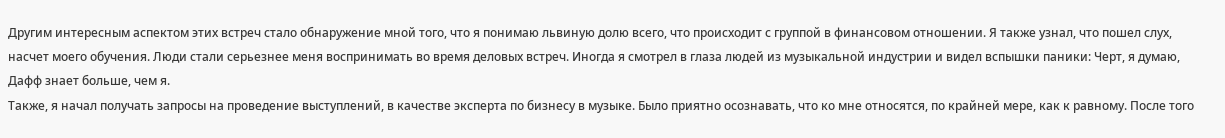Другим интересным аспектом этих встреч стало обнаружение мной того, что я понимаю львиную долю всего, что происходит с группой в финансовом отношении. Я также узнал, что пошел слух, насчет моего обучения. Люди стали серьезнее меня воспринимать во время деловых встреч. Иногда я смотрел в глаза людей из музыкальной индустрии и видел вспышки паники: Черт, я думаю, Дафф знает больше, чем я.
Также, я начал получать запросы на проведение выступлений, в качестве эксперта по бизнесу в музыке. Было приятно осознавать, что ко мне относятся, по крайней мере, как к равному. После того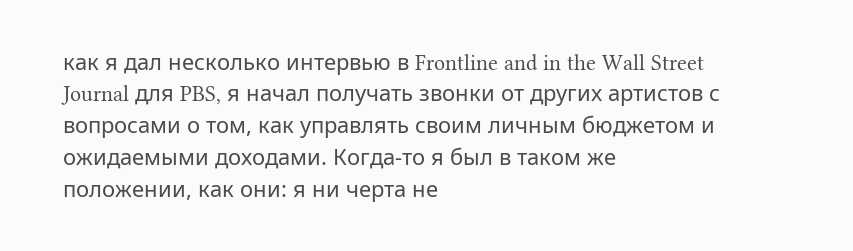как я дал несколько интервью в Frontline and in the Wall Street Journal для PBS, я начал получать звонки от других артистов с вопросами о том, как управлять своим личным бюджетом и ожидаемыми доходами. Когда-то я был в таком же положении, как они: я ни черта не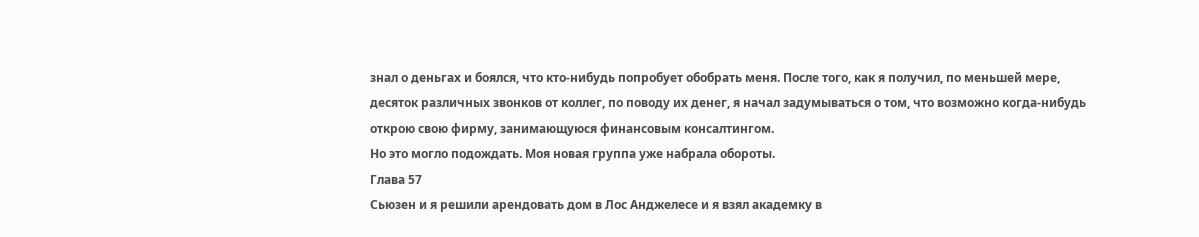знал о деньгах и боялся, что кто-нибудь попробует обобрать меня. После того, как я получил, по меньшей мере, десяток различных звонков от коллег, по поводу их денег, я начал задумываться о том, что возможно когда-нибудь открою свою фирму, занимающуюся финансовым консалтингом.
Но это могло подождать. Моя новая группа уже набрала обороты.
Глава 57
Сьюзен и я решили арендовать дом в Лос Анджелесе и я взял академку в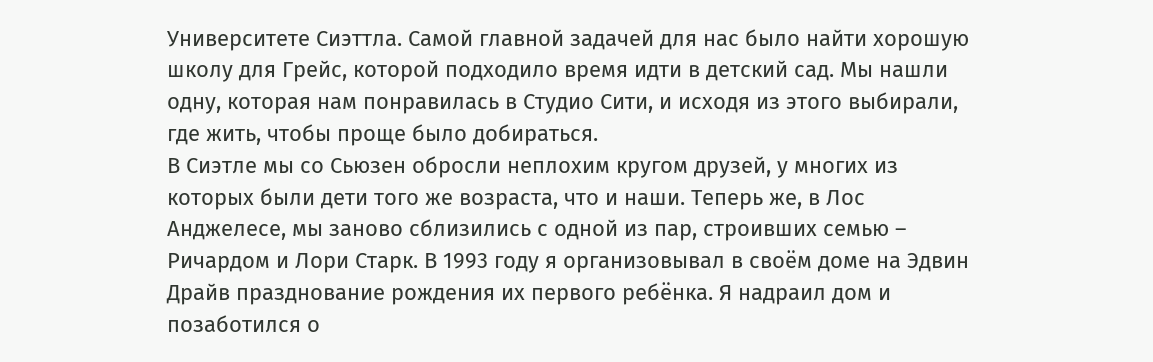Университете Сиэттла. Самой главной задачей для нас было найти хорошую школу для Грейс, которой подходило время идти в детский сад. Мы нашли одну, которая нам понравилась в Студио Сити, и исходя из этого выбирали, где жить, чтобы проще было добираться.
В Сиэтле мы со Сьюзен обросли неплохим кругом друзей, у многих из которых были дети того же возраста, что и наши. Теперь же, в Лос Анджелесе, мы заново сблизились с одной из пар, строивших семью – Ричардом и Лори Старк. В 1993 году я организовывал в своём доме на Эдвин Драйв празднование рождения их первого ребёнка. Я надраил дом и позаботился о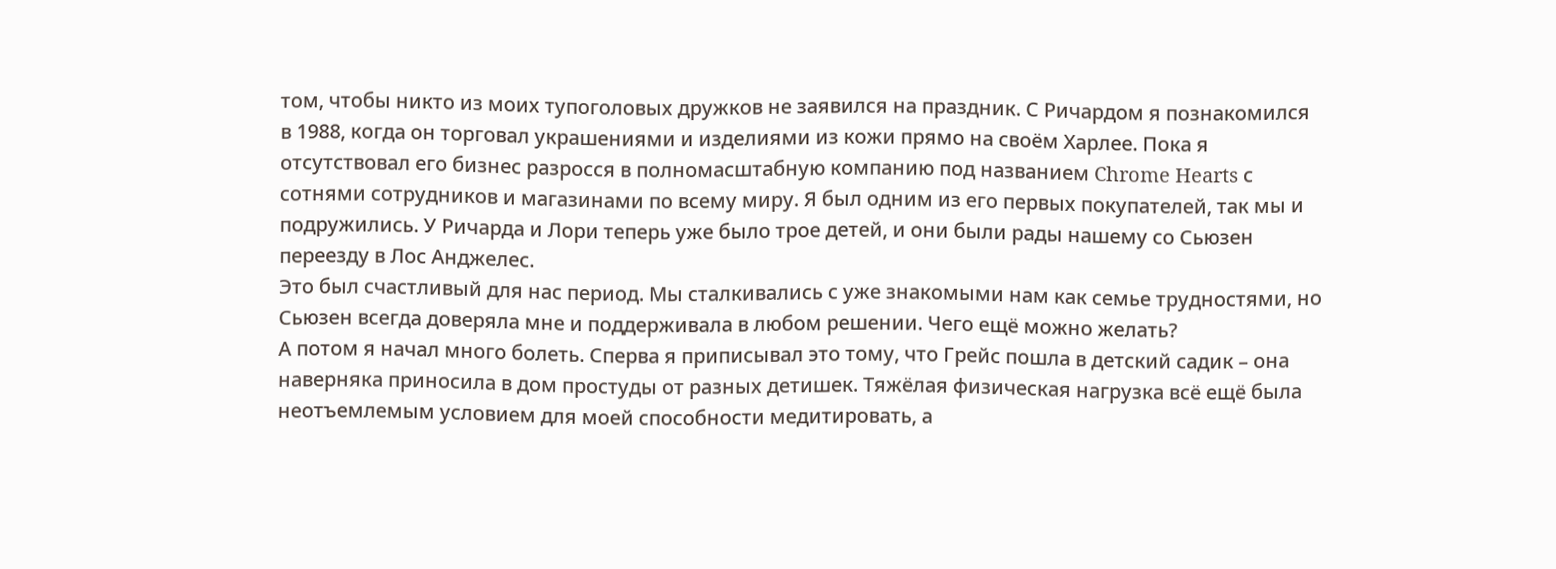том, чтобы никто из моих тупоголовых дружков не заявился на праздник. С Ричардом я познакомился в 1988, когда он торговал украшениями и изделиями из кожи прямо на своём Харлее. Пока я отсутствовал его бизнес разросся в полномасштабную компанию под названием Chrome Hearts с сотнями сотрудников и магазинами по всему миру. Я был одним из его первых покупателей, так мы и подружились. У Ричарда и Лори теперь уже было трое детей, и они были рады нашему со Сьюзен переезду в Лос Анджелес.
Это был счастливый для нас период. Мы сталкивались с уже знакомыми нам как семье трудностями, но Сьюзен всегда доверяла мне и поддерживала в любом решении. Чего ещё можно желать?
А потом я начал много болеть. Сперва я приписывал это тому, что Грейс пошла в детский садик – она наверняка приносила в дом простуды от разных детишек. Тяжёлая физическая нагрузка всё ещё была неотъемлемым условием для моей способности медитировать, а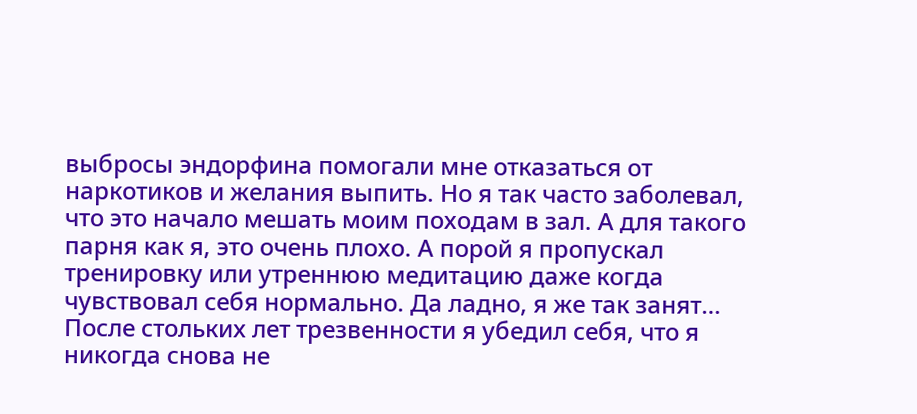выбросы эндорфина помогали мне отказаться от наркотиков и желания выпить. Но я так часто заболевал, что это начало мешать моим походам в зал. А для такого парня как я, это очень плохо. А порой я пропускал тренировку или утреннюю медитацию даже когда чувствовал себя нормально. Да ладно, я же так занят… После стольких лет трезвенности я убедил себя, что я никогда снова не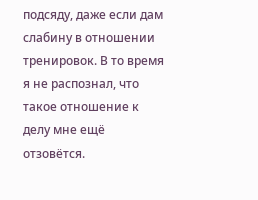подсяду, даже если дам слабину в отношении тренировок. В то время я не распознал, что такое отношение к делу мне ещё отзовётся.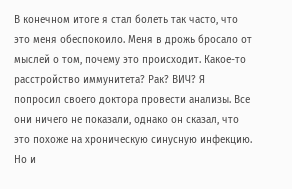В конечном итоге я стал болеть так часто, что это меня обеспокоило. Меня в дрожь бросало от мыслей о том, почему это происходит. Какое-то расстройство иммунитета? Рак? ВИЧ? Я попросил своего доктора провести анализы. Все они ничего не показали, однако он сказал, что это похоже на хроническую синусную инфекцию. Но и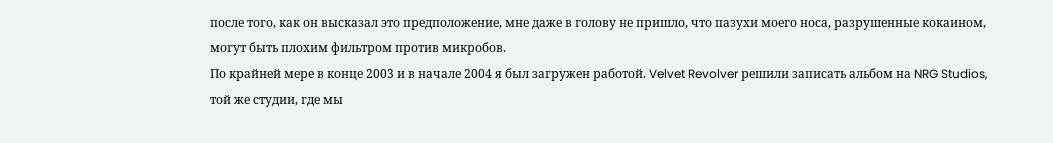после того, как он высказал это предположение, мне даже в голову не пришло, что пазухи моего носа, разрушенные кокаином, могут быть плохим фильтром против микробов.
По крайней мере в конце 2003 и в начале 2004 я был загружен работой. Velvet Revolver решили записать альбом на NRG Studios, той же студии, где мы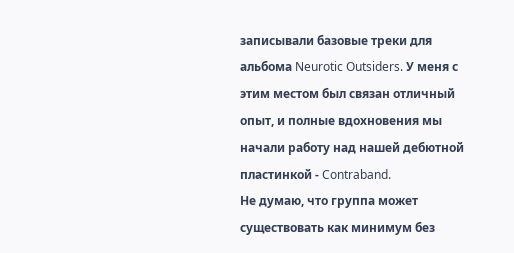записывали базовые треки для альбома Neurotic Outsiders. У меня с этим местом был связан отличный опыт, и полные вдохновения мы начали работу над нашей дебютной пластинкой - Contraband.
Не думаю, что группа может существовать как минимум без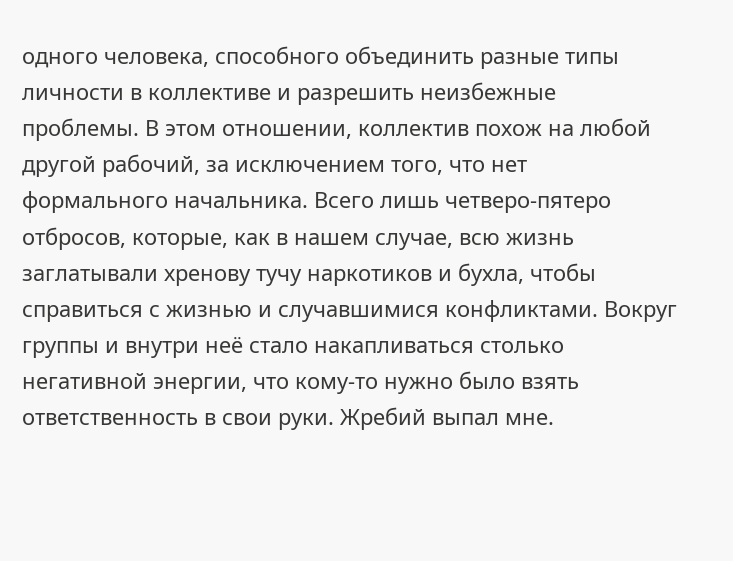одного человека, способного объединить разные типы личности в коллективе и разрешить неизбежные проблемы. В этом отношении, коллектив похож на любой другой рабочий, за исключением того, что нет формального начальника. Всего лишь четверо-пятеро отбросов, которые, как в нашем случае, всю жизнь заглатывали хренову тучу наркотиков и бухла, чтобы справиться с жизнью и случавшимися конфликтами. Вокруг группы и внутри неё стало накапливаться столько негативной энергии, что кому-то нужно было взять ответственность в свои руки. Жребий выпал мне.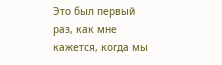Это был первый раз, как мне кажется, когда мы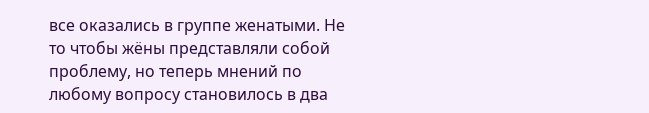все оказались в группе женатыми. Не то чтобы жёны представляли собой проблему, но теперь мнений по любому вопросу становилось в два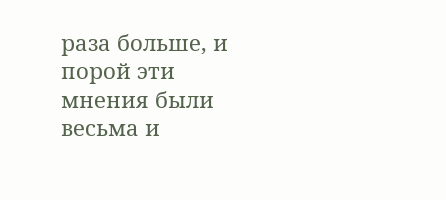раза больше, и порой эти мнения были весьма и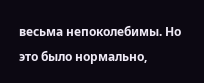весьма непоколебимы. Но это было нормально,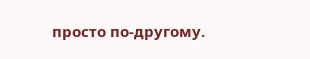просто по-другому.